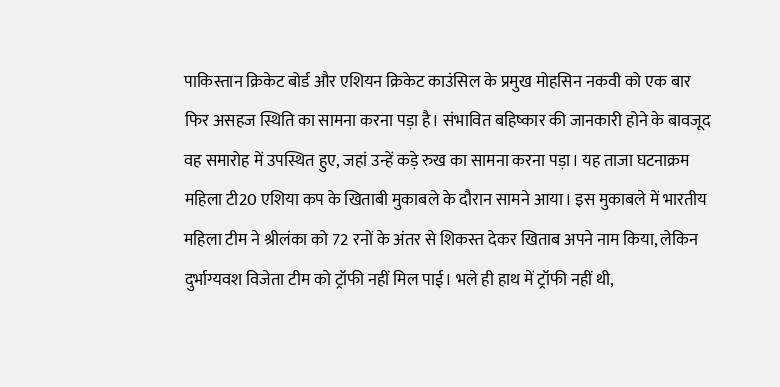पाकिस्तान क्रिकेट बोर्ड और एशियन क्रिकेट काउंसिल के प्रमुख मोहसिन नकवी को एक बार फिर असहज स्थिति का सामना करना पड़ा है। संभावित बहिष्कार की जानकारी होने के बावजूद वह समारोह में उपस्थित हुए, जहां उन्हें कड़े रुख का सामना करना पड़ा। यह ताजा घटनाक्रम महिला टी20 एशिया कप के खिताबी मुकाबले के दौरान सामने आया। इस मुकाबले में भारतीय महिला टीम ने श्रीलंका को 72 रनों के अंतर से शिकस्त देकर खिताब अपने नाम किया, लेकिन दुर्भाग्यवश विजेता टीम को ट्रॉफी नहीं मिल पाई। भले ही हाथ में ट्रॉफी नहीं थी,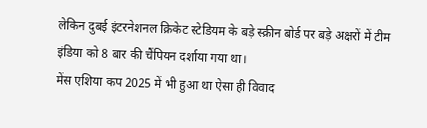लेकिन दुबई इंटरनेशनल क्रिकेट स्टेडियम के बड़े स्क्रीन बोर्ड पर बड़े अक्षरों में टीम इंडिया को 8 बार की चैंपियन दर्शाया गया था।
मेंस एशिया कप 2025 में भी हुआ था ऐसा ही विवाद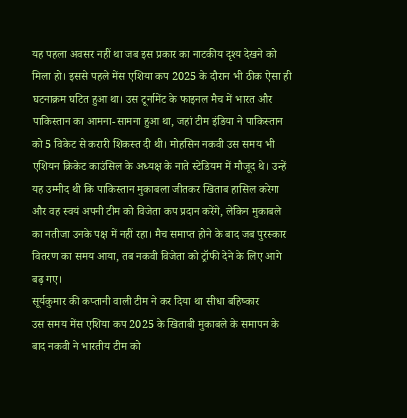यह पहला अवसर नहीं था जब इस प्रकार का नाटकीय दृश्य देखने को मिला हो। इससे पहले मेंस एशिया कप 2025 के दौरान भी ठीक ऐसा ही घटनाक्रम घटित हुआ था। उस टूर्नामेंट के फाइनल मैच में भारत और पाकिस्तान का आमना-सामना हुआ था, जहां टीम इंडिया ने पाकिस्तान को 5 विकेट से करारी शिकस्त दी थी। मोहसिन नकवी उस समय भी एशियन क्रिकेट काउंसिल के अध्यक्ष के नाते स्टेडियम में मौजूद थे। उन्हें यह उम्मीद थी कि पाकिस्तान मुकाबला जीतकर खिताब हासिल करेगा और वह स्वयं अपनी टीम को विजेता कप प्रदान करेंगे, लेकिन मुकाबले का नतीजा उनके पक्ष में नहीं रहा। मैच समाप्त होने के बाद जब पुरस्कार वितरण का समय आया, तब नकवी विजेता को ट्रॉफी देने के लिए आगे बढ़ गए।
सूर्यकुमार की कप्तानी वाली टीम ने कर दिया था सीधा बहिष्कार
उस समय मेंस एशिया कप 2025 के खिताबी मुकाबले के समापन के बाद नकवी ने भारतीय टीम को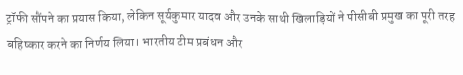ट्रॉफी सौंपने का प्रयास किया, लेकिन सूर्यकुमार यादव और उनके साथी खिलाड़ियों ने पीसीबी प्रमुख का पूरी तरह बहिष्कार करने का निर्णय लिया। भारतीय टीम प्रबंधन और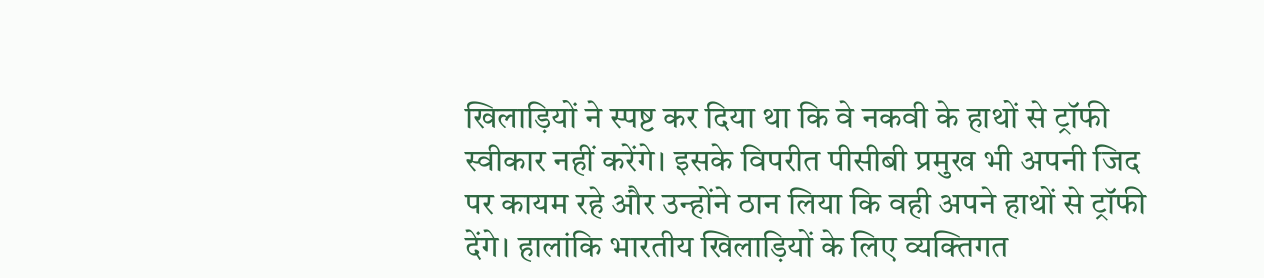खिलाड़ियों ने स्पष्ट कर दिया था कि वे नकवी के हाथों से ट्रॉफी स्वीकार नहीं करेंगे। इसके विपरीत पीसीबी प्रमुख भी अपनी जिद पर कायम रहे और उन्होंने ठान लिया कि वही अपने हाथों से ट्रॉफी देंगे। हालांकि भारतीय खिलाड़ियों के लिए व्यक्तिगत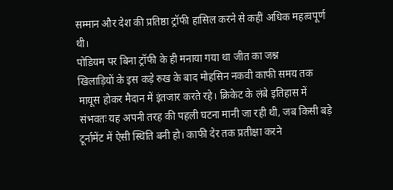सम्मान और देश की प्रतिष्ठा ट्रॉफी हासिल करने से कहीं अधिक महत्वपूर्ण थी।
पोडियम पर बिना ट्रॉफी के ही मनाया गया था जीत का जश्न
खिलाड़ियों के इस कड़े रुख के बाद मोहसिन नकवी काफी समय तक मायूस होकर मैदान में इंतजार करते रहे। क्रिकेट के लंबे इतिहास में संभवतः यह अपनी तरह की पहली घटना मानी जा रही थी, जब किसी बड़े टूर्नामेंट में ऐसी स्थिति बनी हो। काफी देर तक प्रतीक्षा करने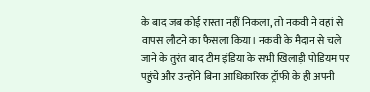के बाद जब कोई रास्ता नहीं निकला, तो नकवी ने वहां से वापस लौटने का फैसला किया। नकवी के मैदान से चले जाने के तुरंत बाद टीम इंडिया के सभी खिलाड़ी पोडियम पर पहुंचे और उन्होंने बिना आधिकारिक ट्रॉफी के ही अपनी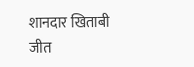शानदार खिताबी जीत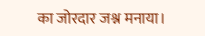का जोरदार जश्न मनाया।